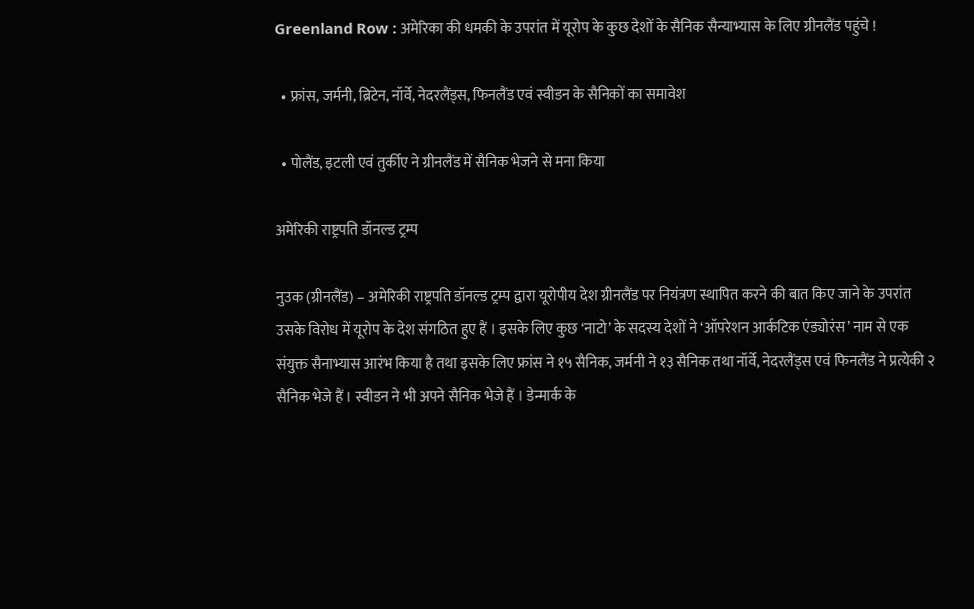Greenland Row : अमेरिका की धमकी के उपरांत में यूरोप के कुछ देशों के सैनिक सैन्याभ्यास के लिए ग्रीनलैंड पहुंचे !

  • फ्रांस, जर्मनी, ब्रिटेन, नॉर्वे, नेदरलैंड्स, फिनलैंड एवं स्वीडन के सैनिकों का समावेश

  • पोलैंड, इटली एवं तुर्कीए ने ग्रीनलैंड में सैनिक भेजने से मना किया

अमेरिकी राष्ट्रपति डॉनल्ड ट्रम्प

नुउक (ग्रीनलैंड) – अमेरिकी राष्ट्रपति डॉनल्ड ट्रम्प द्वारा यूरोपीय देश ग्रीनलैंड पर नियंत्रण स्थापित करने की बात किए जाने के उपरांत उसके विरोध में यूरोप के देश संगठित हुए हैं । इसके लिए कुछ ‘नाटो’ के सदस्य देशों ने ‘ऑपरेशन आर्कटिक एंड्योरंस’ नाम से एक संयुक्त सैनाभ्यास आरंभ किया है तथा इसके लिए फ्रांस ने १५ सैनिक, जर्मनी ने १३ सैनिक तथा नॉर्वे, नेदरलैंड्स एवं फिनलैंड ने प्रत्येकी २ सैनिक भेजे हैं । स्वीडन ने भी अपने सैनिक भेजे हैं । डेन्मार्क के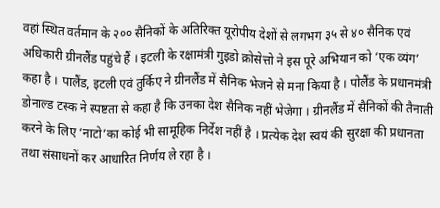वहां स्थित वर्तमान के २०० सैनिकों के अतिरिक्त यूरोपीय देशों से लगभग ३५ से ४० सैनिक एवं अधिकारी ग्रीनलैंड पहुंचे हैं । इटली के रक्षामंत्री गुइडो क्रोसेत्तो ने इस पूरे अभियान को ‘एक व्यंग’ कहा है । पालैंड, इटली एवं तुर्किए ने ग्रीनलैंड में सैनिक भेजने से मना किया है । पोलैंड के प्रधानमंत्री डोनाल्ड टस्क ने स्पष्टता से कहा है कि उनका देश सैनिक नहीं भेजेगा । ग्रीनलैंड में सैनिकों की तैनाती करने के लिए ‘नाटो’का कोई भी सामूहिक निर्देश नहीं है । प्रत्येक देश स्वयं की सुरक्षा की प्रधानता तथा संसाधनों कर आधारित निर्णय ले रहा है ।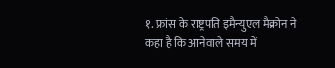१. फ्रांस के राष्ट्रपति इमैन्युएल मैक्रोन ने कहा है कि आनेवाले समय में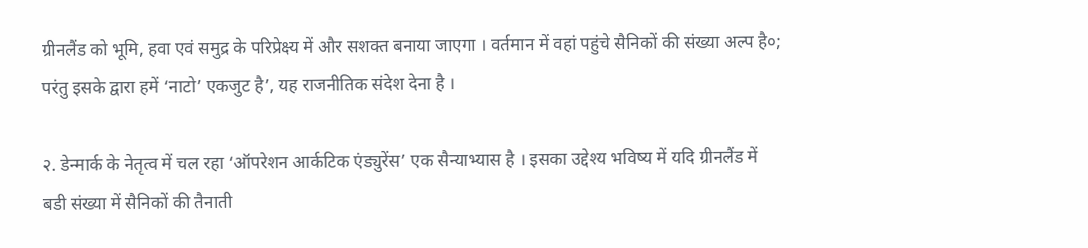ग्रीनलैंड को भूमि, हवा एवं समुद्र के परिप्रेक्ष्य में और सशक्त बनाया जाएगा । वर्तमान में वहां पहुंचे सैनिकों की संख्या अल्प है०; परंतु इसके द्वारा हमें ‘नाटो’ एकजुट है’, यह राजनीतिक संदेश देना है ।

२. डेन्मार्क के नेतृत्व में चल रहा ‘ऑपरेशन आर्कटिक एंड्युरेंस’ एक सैन्याभ्यास है । इसका उद्देश्य भविष्य में यदि ग्रीनलैंड में बडी संख्या में सैनिकों की तैनाती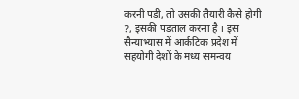करनी पडी, तो उसकी तैयारी कैसे होगी ?, इसकी पडताल करना है । इस सैन्याभ्यास में आर्कटिक प्रदेश में सहयोगी देशों के मध्य समन्वय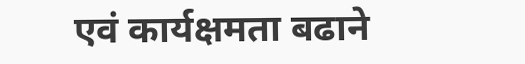एवं कार्यक्षमता बढाने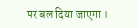पर बल दिया जाएगा ।